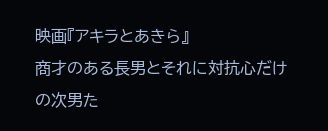映画『アキラとあきら』
商才のある長男とそれに対抗心だけの次男た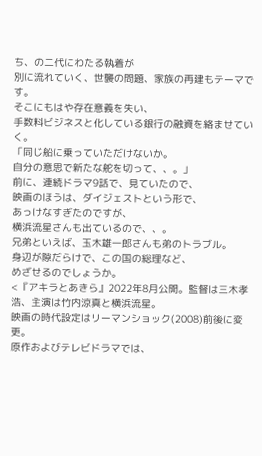ち、の二代にわたる執着が
別に流れていく、世襲の問題、家族の再建もテーマです。
そこにもはや存在意義を失い、
手数料ビジネスと化している銀行の融資を絡ませていく。
「同じ船に乗っていただけないか。
自分の意思で新たな舵を切って、、。」
前に、連続ドラマ9話で、見ていたので、
映画のほうは、ダイジェストという形で、
あっけなすぎたのですが、
横浜流星さんも出ているので、、。
兄弟といえば、玉木雄一郎さんも弟のトラブル。
身辺が隙だらけで、この国の総理など、
めざせるのでしょうか。
<『アキラとあきら』2022年8月公開。監督は三木孝浩、主演は竹内涼真と横浜流星。
映画の時代設定はリーマンショック(2008)前後に変更。
原作およびテレビドラマでは、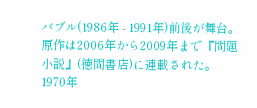バブル(1986年 - 1991年)前後が舞台。
原作は2006年から2009年まで『問題小説』(徳間書店)に連載された。
1970年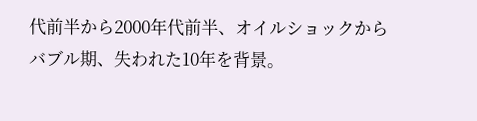代前半から2000年代前半、オイルショックからバブル期、失われた10年を背景。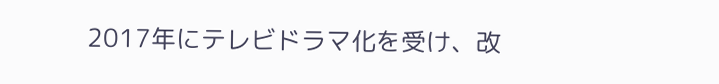2017年にテレビドラマ化を受け、改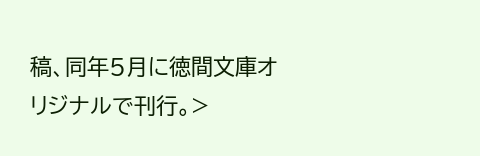稿、同年5月に徳間文庫オリジナルで刊行。>